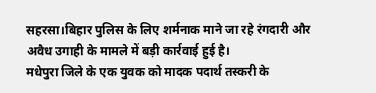सहरसा।बिहार पुलिस के लिए शर्मनाक माने जा रहे रंगदारी और अवैध उगाही के मामले में बड़ी कार्रवाई हुई है।
मधेपुरा जिले के एक युवक को मादक पदार्थ तस्करी के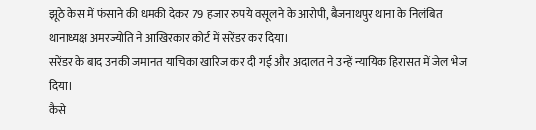झूठे केस में फंसाने की धमकी देकर 79 हजार रुपये वसूलने के आरोपी, बैजनाथपुर थाना के निलंबित थानाध्यक्ष अमरज्योति ने आखिरकार कोर्ट में सरेंडर कर दिया।
सरेंडर के बाद उनकी जमानत याचिका खारिज कर दी गई और अदालत ने उन्हें न्यायिक हिरासत में जेल भेज दिया।
कैसे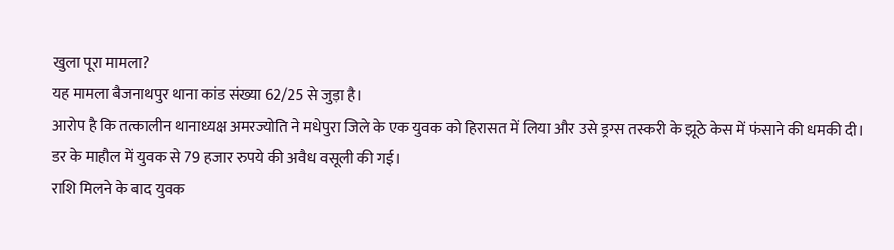खुला पूरा मामला?
यह मामला बैजनाथपुर थाना कांड संख्या 62/25 से जुड़ा है।
आरोप है कि तत्कालीन थानाध्यक्ष अमरज्योति ने मधेपुरा जिले के एक युवक को हिरासत में लिया और उसे ड्रग्स तस्करी के झूठे केस में फंसाने की धमकी दी।
डर के माहौल में युवक से 79 हजार रुपये की अवैध वसूली की गई।
राशि मिलने के बाद युवक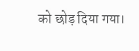को छोड़ दिया गया।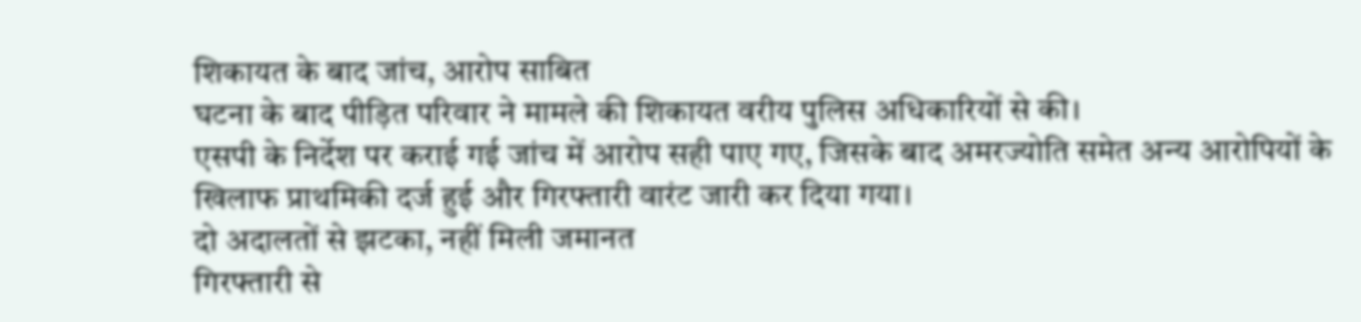शिकायत के बाद जांच, आरोप साबित
घटना के बाद पीड़ित परिवार ने मामले की शिकायत वरीय पुलिस अधिकारियों से की।
एसपी के निर्देश पर कराई गई जांच में आरोप सही पाए गए, जिसके बाद अमरज्योति समेत अन्य आरोपियों के खिलाफ प्राथमिकी दर्ज हुई और गिरफ्तारी वारंट जारी कर दिया गया।
दो अदालतों से झटका, नहीं मिली जमानत
गिरफ्तारी से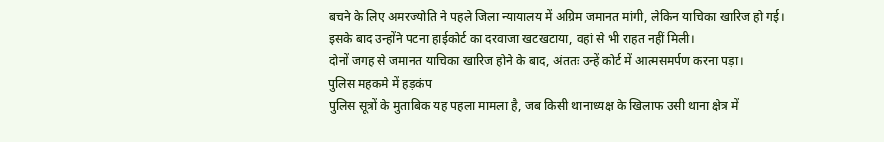बचने के लिए अमरज्योति ने पहले जिला न्यायालय में अग्रिम जमानत मांगी, लेकिन याचिका खारिज हो गई।
इसके बाद उन्होंने पटना हाईकोर्ट का दरवाजा खटखटाया, वहां से भी राहत नहीं मिली।
दोनों जगह से जमानत याचिका खारिज होने के बाद, अंततः उन्हें कोर्ट में आत्मसमर्पण करना पड़ा।
पुलिस महकमे में हड़कंप
पुलिस सूत्रों के मुताबिक यह पहला मामला है, जब किसी थानाध्यक्ष के खिलाफ उसी थाना क्षेत्र में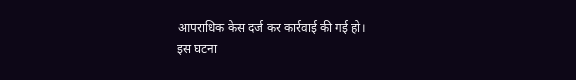आपराधिक केस दर्ज कर कार्रवाई की गई हो।
इस घटना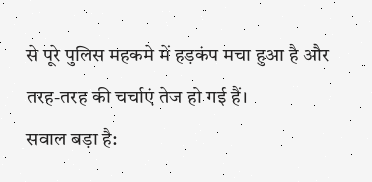से पूरे पुलिस महकमे में हड़कंप मचा हुआ है और तरह-तरह की चर्चाएं तेज हो गई हैं।
सवाल बड़ा है: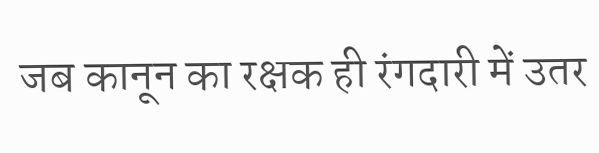जब कानून का रक्षक ही रंगदारी में उतर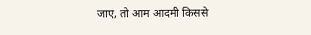जाए, तो आम आदमी किससे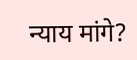न्याय मांगे?